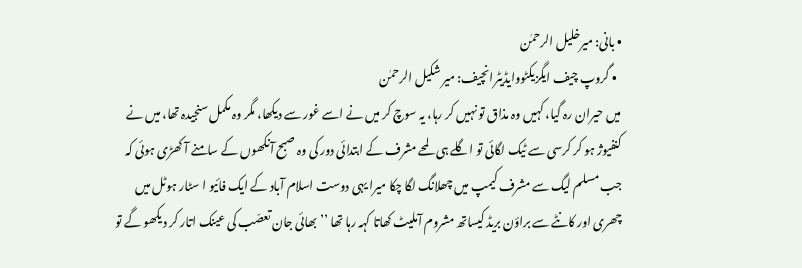• بانی: میرخلیل الرحمٰن
  • گروپ چیف ایگزیکٹووایڈیٹرانچیف: میر شکیل الرحمٰن
میں حیران رہ گیا، کہیں وہ مذاق تو نہیں کر رہا، یہ سوچ کر میں نے اسے غور سے دیکھا، مگر وہ مکمل سنجیدہ تھا، میں نے کنفیوژ ہو کر کرسی سے ٹیک لگائی تو اگلے ہی لمحے مشرف کے ابتدائی دور کی وہ صبح آنکھوں کے سامنے آ کھڑی ہوئی کہ جب مسلم لیگ سے مشرف کیمپ میں چھلانگ لگا چکا میرا یہی دوست اسلام آباد کے ایک فائیو ا سٹار ہوٹل میں چھری اور کانٹے سے براؤن بریڈ کیساتھ مشروم آملیٹ کھاتا کہہ رہا تھا ’’بھائی جان تعصّب کی عینک اتار کر د یکھو گے تو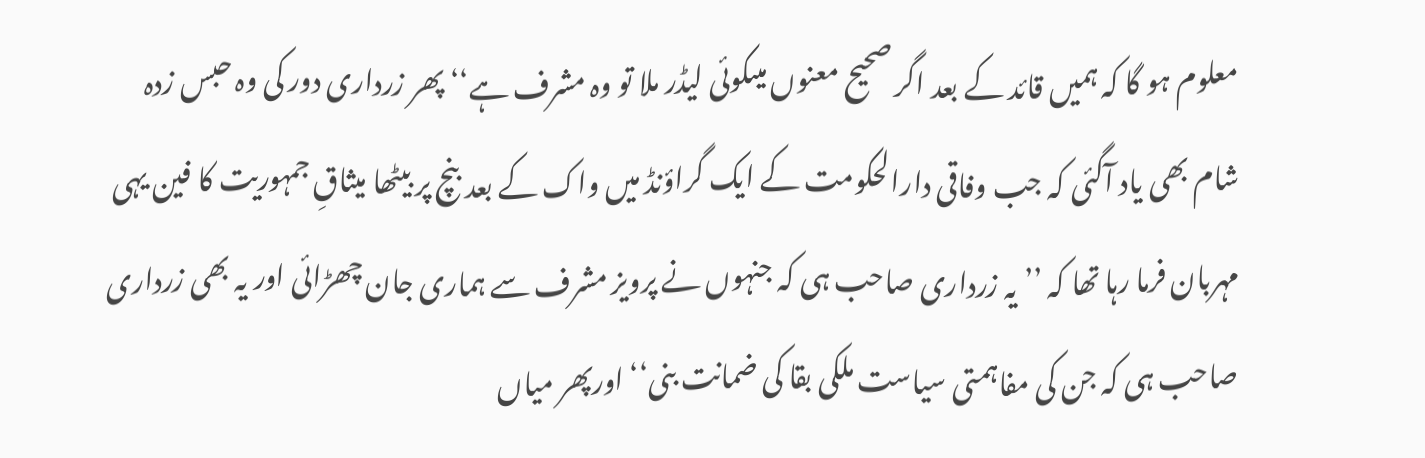معلوم ہو گا کہ ہمیں قائد کے بعد اگر صحیح معنوں میںکوئی لیڈر ملا تو وہ مشرف ہے‘‘ پھر زرداری دور کی وہ حبس زدہ شام بھی یاد آگئی کہ جب وفاقی دارالحکومت کے ایک گراؤنڈ میں واک کے بعد بنچ پر بیٹھا میثاقِ جمہوریت کا فین یہی مہربان فرما رہا تھا کہ ’’یہ زرداری صاحب ہی کہ جنہوں نے پرویز مشرف سے ہماری جان چھڑائی اور یہ بھی زرداری صاحب ہی کہ جن کی مفاہمتی سیاست ملکی بقا کی ضمانت بنی‘‘ اورپھر میاں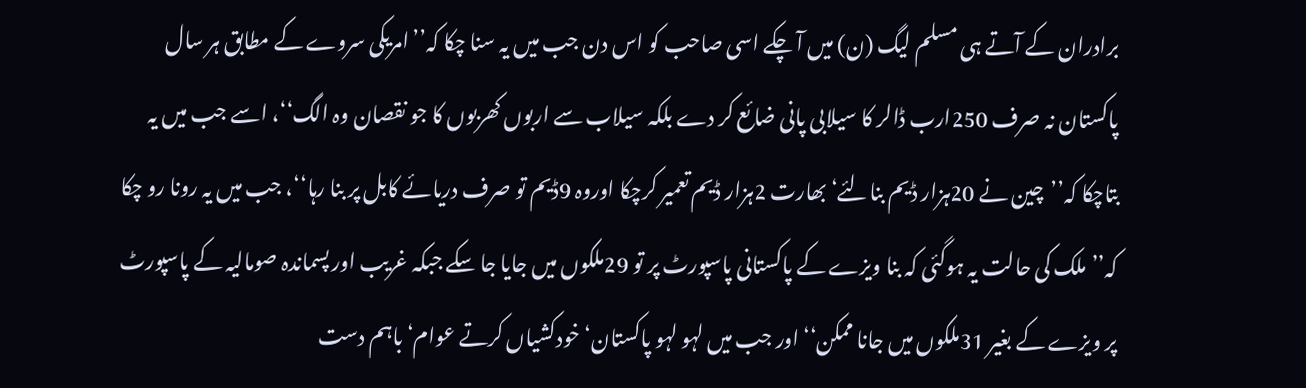برادران کے آتے ہی مسلم لیگ (ن) میں آ چکے اسی صاحب کو اس دن جب میں یہ سنا چکا کہ’’امریکی سروے کے مطابق ہر سال پاکستان نہ صرف 250ارب ڈالر کا سیلابی پانی ضائع کر دے بلکہ سیلاب سے اربوں کھربوں کا جو نقصان وہ الگ‘‘، اسے جب میں یہ بتاچکا کہ’’چین نے 20ہزار ڈیم بنالئے‘ بھارت 2ہزار ڈیم تعمیر کرچکا اوروہ 9ڈیم تو صرف دریائے کابل پر بنا رہا‘‘، جب میں یہ رونا رو چکا کہ’’ملک کی حالت یہ ہوگئی کہ بنا ویزے کے پاکستانی پاسپورٹ پر تو 29ملکوں میں جایا جا سکے جبکہ غریب اور پسماندہ صومالیہ کے پاسپورٹ پر ویزے کے بغیر 31ملکوں میں جانا ممکن‘‘ اور جب میں لہو لہو پاکستان‘خودکشیاں کرتے عوام‘ باہم دست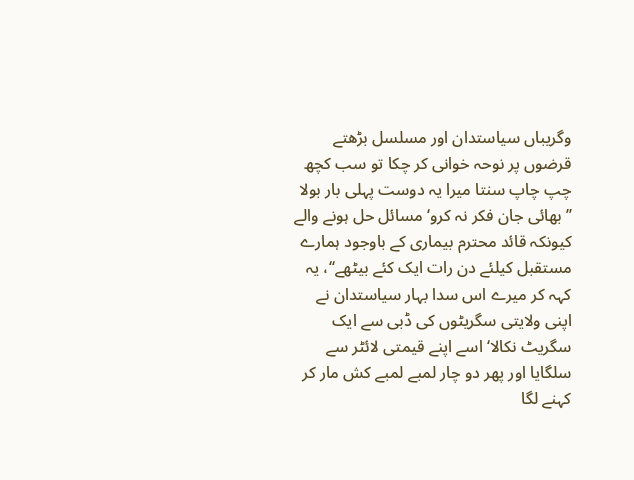وگریباں سیاستدان اور مسلسل بڑھتے قرضوں پر نوحہ خوانی کر چکا تو سب کچھ چپ چاپ سنتا میرا یہ دوست پہلی بار بولا ’’بھائی جان فکر نہ کرو‘ مسائل حل ہونے والے کیونکہ قائد محترم بیماری کے باوجود ہمارے مستقبل کیلئے دن رات ایک کئے بیٹھے‘‘، یہ کہہ کر میرے اس سدا بہار سیاستدان نے اپنی ولایتی سگریٹوں کی ڈبی سے ایک سگریٹ نکالا‘ اسے اپنے قیمتی لائٹر سے سلگایا اور پھر دو چار لمبے لمبے کش مار کر کہنے لگا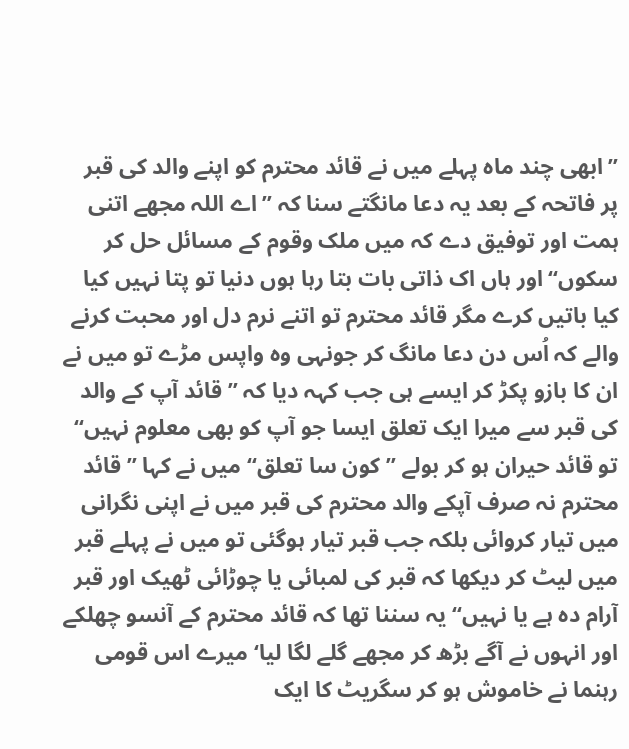’’ابھی چند ماہ پہلے میں نے قائد محترم کو اپنے والد کی قبر پر فاتحہ کے بعد یہ دعا مانگتے سنا کہ ’’اے اللہ مجھے اتنی ہمت اور توفیق دے کہ میں ملک وقوم کے مسائل حل کر سکوں‘‘ اور ہاں اک ذاتی بات بتا رہا ہوں دنیا تو پتا نہیں کیا کیا باتیں کرے مگر قائد محترم تو اتنے نرم دل اور محبت کرنے والے کہ اُس دن دعا مانگ کر جونہی وہ واپس مڑے تو میں نے ان کا بازو پکڑ کر ایسے ہی جب کہہ دیا کہ ’’قائد آپ کے والد کی قبر سے میرا ایک تعلق ایسا جو آپ کو بھی معلوم نہیں‘‘ تو قائد حیران ہو کر بولے ’’کون سا تعلق‘‘ میں نے کہا ’’قائد محترم نہ صرف آپکے والد محترم کی قبر میں نے اپنی نگرانی میں تیار کروائی بلکہ جب قبر تیار ہوگئی تو میں نے پہلے قبر میں لیٹ کر دیکھا کہ قبر کی لمبائی یا چوڑائی ٹھیک اور قبر آرام دہ ہے یا نہیں‘‘ یہ سننا تھا کہ قائد محترم کے آنسو چھلکے اور انہوں نے آگے بڑھ کر مجھے گلے لگا لیا‘ میرے اس قومی رہنما نے خاموش ہو کر سگریٹ کا ایک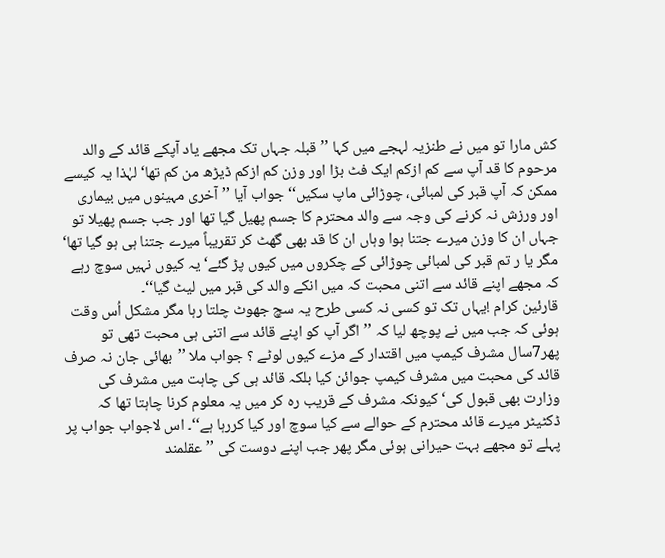کش مارا تو میں نے طنزیہ لہجے میں کہا ’’قبلہ جہاں تک مجھے یاد آپکے قائد کے والد مرحوم کا قد آپ سے کم ازکم ایک فٹ بڑا اور وزن کم ازکم ڈیڑھ من کم تھا‘ لہٰذا یہ کیسے ممکن کہ آپ قبر کی لمبائی، چوڑائی ماپ سکیں‘‘ جواب آیا ’’آخری مہینوں میں بیماری اور ورزش نہ کرنے کی وجہ سے والد محترم کا جسم پھیل گیا تھا اور جب جسم پھیلا تو جہاں ان کا وزن میرے جتنا ہوا وہاں ان کا قد بھی گھٹ کر تقریباً میرے جتنا ہی ہو گیا تھا‘ مگر یا ر تم قبر کی لمبائی چوڑائی کے چکروں میں کیوں پڑ گئے‘ یہ کیوں نہیں سوچ رہے کہ مجھے اپنے قائد سے اتنی محبت کہ میں انکے والد کی قبر میں لیٹ گیا‘‘۔
قارئین کرام !یہاں تک تو کسی نہ کسی طرح یہ سچ جھوٹ چلتا رہا مگر مشکل اُس وقت ہوئی کہ جب میں نے پوچھ لیا کہ ’’اگر آپ کو اپنے قائد سے اتنی ہی محبت تھی تو پھر7سال مشرف کیمپ میں اقتدار کے مزے کیوں لوٹے ؟ جواب ملا ’’بھائی جان نہ صرف قائد کی محبت میں مشرف کیمپ جوائن کیا بلکہ قائد ہی کی چاہت میں مشرف کی وزارت بھی قبول کی‘ کیونکہ مشرف کے قریب رہ کر میں یہ معلوم کرنا چاہتا تھا کہ ڈکٹیٹر میرے قائد محترم کے حوالے سے کیا سوچ اور کیا کررہا ہے‘‘۔ اس لاجواب جواب پر پہلے تو مجھے بہت حیرانی ہوئی مگر پھر جب اپنے دوست کی ’’عقلمند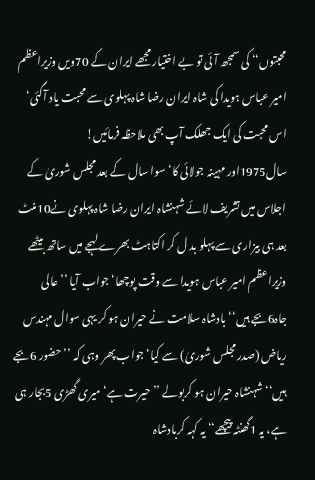محبتوں‘‘ کی سمجھ آئی تو بے اختیار مجھے ایران کے 70ویں وزیراعظم امیر عباس ہویدا کی شاہ ایران رضا شاہ پہلوی سے محبت یاد آگئی‘ اس محبت کی ایک جھلک آپ بھی ملاحظہ فرمائیں!
سال1975اور مہینہ جولائی کا‘ سوا سال کے بعد مجلس شوریٰ کے اجلاس میں تشریف لائے شہنشاہ ایران رضا شاہ پہلوی نے10منٹ بعد ہی بیزاری سے پہلو بد ل کر اکتاہٹ بھرے لہجے میں ساتھ بیٹھے وزیراعظم امیر عباس ہویدا سے وقت پوچھا‘ جواب آیا ’’عالی جاہ6بجے ہیں‘‘ بادشاہ سلامت نے حیران ہو کر یہی سوال مہندس ریاض (صدر مجلس شوریٰ) سے کیا‘ جواب پھر وہی کہ ’’حضور 6بجے ہیں‘‘ شہنشاہ حیران ہو کربولے ’’حیرت ہے‘ میری گھڑی 5بجار ہی ہے، یہ 1گھنٹہ پیچھے‘‘ یہ کہہ کربادشاہ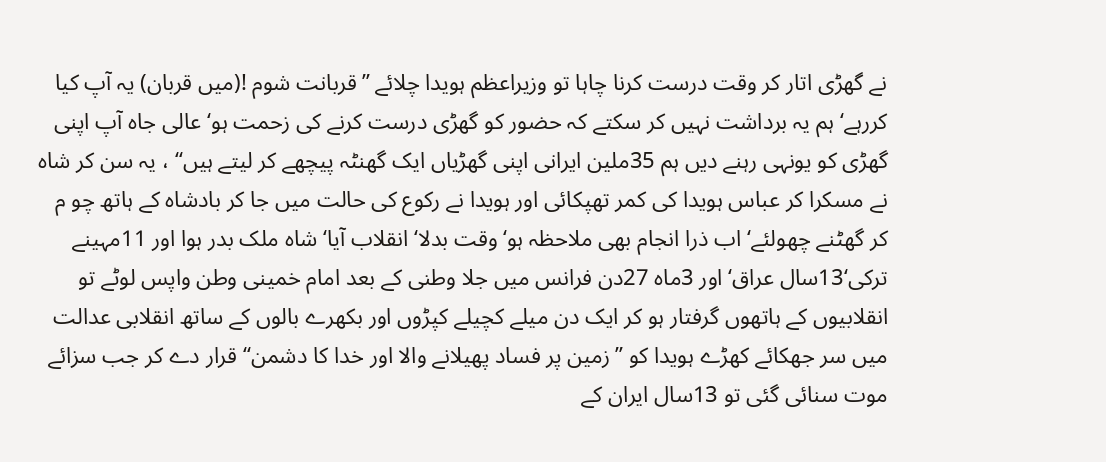نے گھڑی اتار کر وقت درست کرنا چاہا تو وزیراعظم ہویدا چلائے ’’قربانت شوم !(میں قربان) یہ آپ کیا کررہے‘ ہم یہ برداشت نہیں کر سکتے کہ حضور کو گھڑی درست کرنے کی زحمت ہو‘عالی جاہ آپ اپنی گھڑی کو یونہی رہنے دیں ہم 35ملین ایرانی اپنی گھڑیاں ایک گھنٹہ پیچھے کر لیتے ہیں‘‘ ، یہ سن کر شاہ نے مسکرا کر عباس ہویدا کی کمر تھپکائی اور ہویدا نے رکوع کی حالت میں جا کر بادشاہ کے ہاتھ چو م کر گھٹنے چھولئے‘ اب ذرا انجام بھی ملاحظہ ہو‘وقت بدلا‘ انقلاب آیا‘ شاہ ملک بدر ہوا اور 11مہینے ترکی‘13سال عراق‘ اور 3ماہ 27دن فرانس میں جلا وطنی کے بعد امام خمینی وطن واپس لوٹے تو انقلابیوں کے ہاتھوں گرفتار ہو کر ایک دن میلے کچیلے کپڑوں اور بکھرے بالوں کے ساتھ انقلابی عدالت میں سر جھکائے کھڑے ہویدا کو ’’زمین پر فساد پھیلانے والا اور خدا کا دشمن‘‘ قرار دے کر جب سزائے موت سنائی گئی تو 13سال ایران کے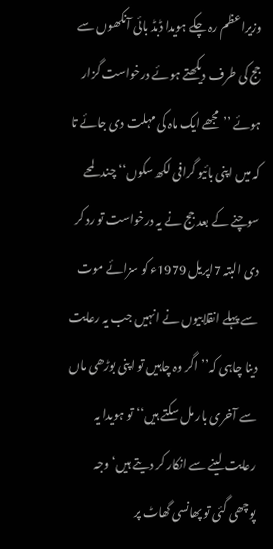وزیراعظم رہ چکے ہویدا ڈبڈ بائی آنکھوں سے جج کی طرف دیکھتے ہوئے درخواست گزار ہوئے ’’مجھے ایک ماہ کی مہلت دی جائے تا کہ میں اپنی بائیو گرافی لکھ سکوں‘‘ چند لمحے سوچنے کے بعد جج نے یہ درخواست تو رد کر دی البتہ 7اپریل 1979ء کو سزائے موت سے پہلے انقلابیوں نے انہیں جب یہ رعایت دینا چاہی کہ’’اگر وہ چاہیں تو اپنی بوڑھی ماں سے آخری بار مل سکتے ہیں‘‘تو ہویدا یہ رعایت لینے سے انکار کر دیتے ہیں‘ وجہ پوچھی گئی تو پھانسی گھاٹ پر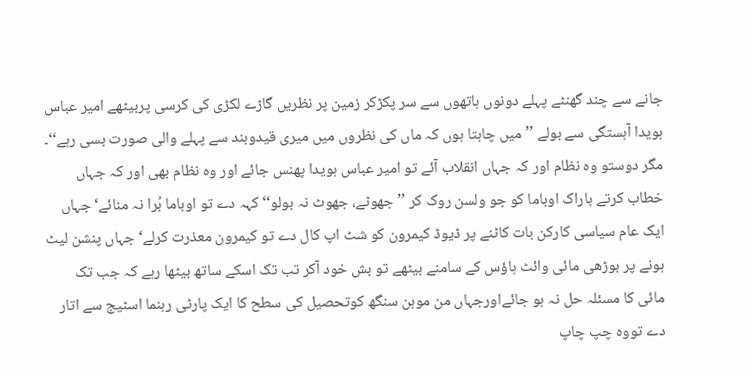جانے سے چند گھنٹے پہلے دونوں ہاتھوں سے سر پکڑکر زمین پر نظریں گاڑے لکڑی کی کرسی پربیٹھے امیر عباس ہویدا آہستگی سے بولے ’’میں چاہتا ہوں کہ ماں کی نظروں میں میری قیدوبند سے پہلے والی صورت بسی رہے‘‘۔
مگر دوستو وہ نظام اور کہ جہاں انقلاب آئے تو امیر عباس ہویدا پھنس جائے اور وہ نظام بھی اور کہ جہاں خطاب کرتے باراک اوباما کو جو ولسن روک کر ’’جھوٹے، جھوٹ نہ بولو‘‘ کہہ دے تو اوباما بُرا نہ منائے‘ جہاں ایک عام سیاسی کارکن بات کاٹنے پر ڈیوڈ کیمرون کو شٹ اپ کال دے تو کیمرون معذرت کرلے‘ جہاں پنشن لیٹ ہونے پر بوڑھی مائی وائٹ ہاؤس کے سامنے بیٹھے تو بش خود آکر تب تک اسکے ساتھ بیٹھا رہے کہ جب تک مائی کا مسئلہ حل نہ ہو جائےاورجہاں من موہن سنگھ کوتحصیل کی سطح کا ایک پارٹی رہنما اسٹیج سے اتار دے تووہ چپ چاپ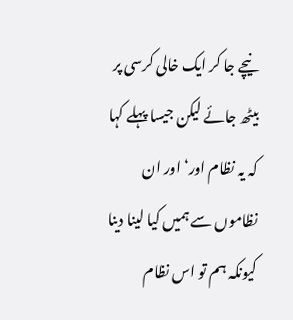نیچے جا کر ایک خالی کرسی پر بیٹھ جائے لیکن جیسا پہلے کہا کہ یہ نظام اور‘ اور ان نظاموں سے ہمیں کیا لینا دینا کیونکہ ہم تو اس نظام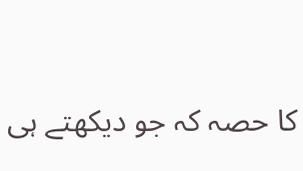کا حصہ کہ جو دیکھتے ہی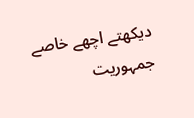دیکھتے اچھے خاصے جمہوریت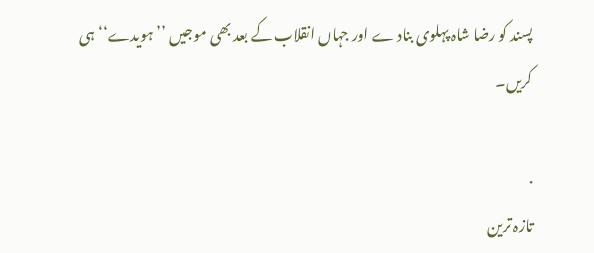پسند کو رضا شاہ پہلوی بناد ے اور جہاں انقلاب کے بعد بھی موجیں ’’ہویدے‘‘ ہی کریں۔

.
تازہ ترین